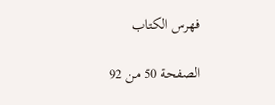فهرس الكتاب

الصفحة 50 من 92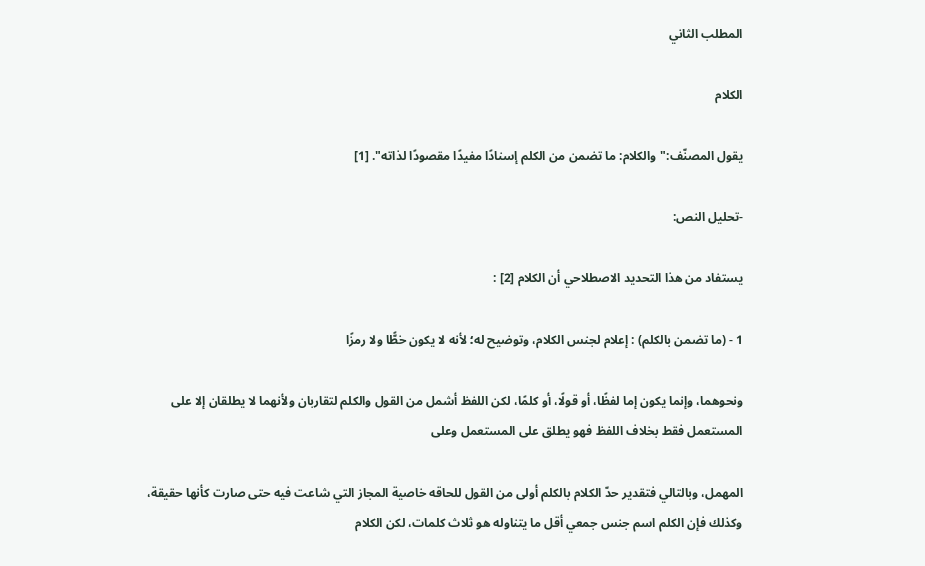المطلب الثاني

الكلام

يقول المصنّف:"والكلام: ما تضمن من الكلم إسنادًا مفيدًا مقصودًا لذاته". [1]

-تحليل النص:

يستفاد من هذا التحديد الاصطلاحي أن الكلام [2] :

1 - (ما تضمن بالكلم) : إعلام لجنس الكلام، وتوضيح له؛ لأنه لا يكون خطًّا ولا رمزًا

ونحوهما، وإنما يكون إما لفظًا، أو قولًا، أو كلمًا، لكن اللفظ أشمل من القول والكلم لتقاربان ولأنهما لا يطلقان إلا على المستعمل فقط بخلاف اللفظ فهو يطلق على المستعمل وعلى

المهمل، وبالتالي فتقدير حدّ الكلام بالكلم أولى من القول للحاقه خاصية المجاز التي شاعت فيه حتى صارت كأنها حقيقة، وكذلك فإن الكلم اسم جنس جمعي أقل ما يتناوله هو ثلاث كلمات، لكن الكلام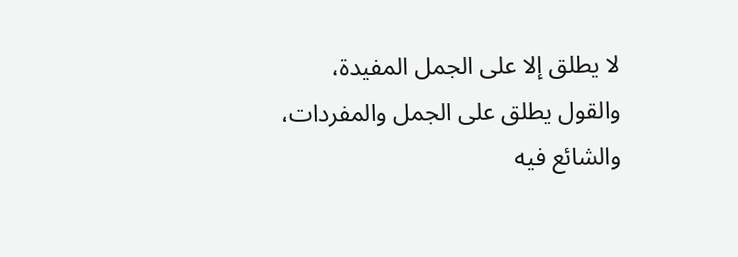لا يطلق إلا على الجمل المفيدة، والقول يطلق على الجمل والمفردات، والشائع فيه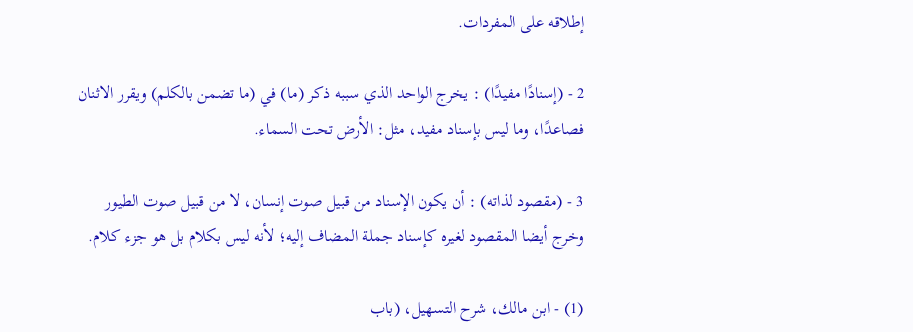إطلاقه على المفردات.

2 - (إسنادًا مفيدًا) : يخرج الواحد الذي سببه ذكر (ما) في (ما تضمن بالكلم) ويقرر الاثنان فصاعدًا، وما ليس بإسناد مفيد، مثل: الأرض تحت السماء.

3 - (مقصود لذاته) : أن يكون الإسناد من قبيل صوت إنسان، لا من قبيل صوت الطيور وخرج أيضا المقصود لغيره كإسناد جملة المضاف إليه؛ لأنه ليس بكلام بل هو جزء كلام.

(1) - ابن مالك، شرح التسهيل، (باب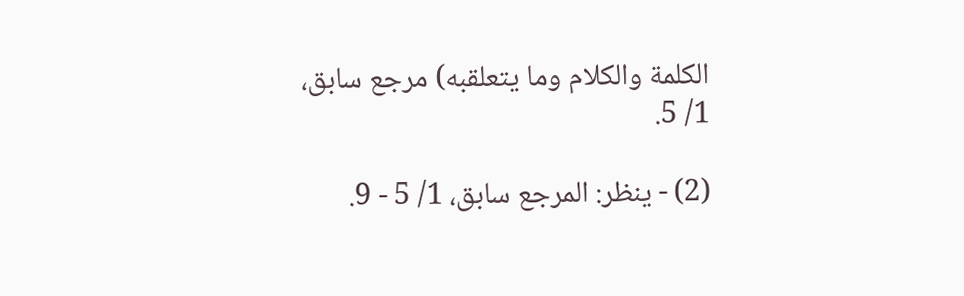الكلمة والكلام وما يتعلقبه) مرجع سابق، 1/ 5.

(2) - ينظر: المرجع سابق، 1/ 5 - 9.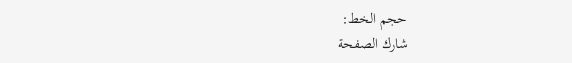حجم الخط:
شارك الصفحة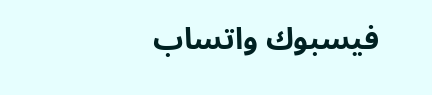فيسبوك واتساب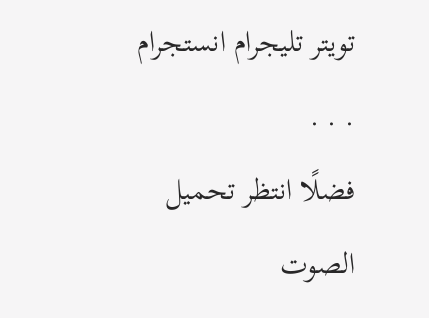تويتر تليجرام انستجرام
. . .
فضلًا انتظر تحميل الصوت